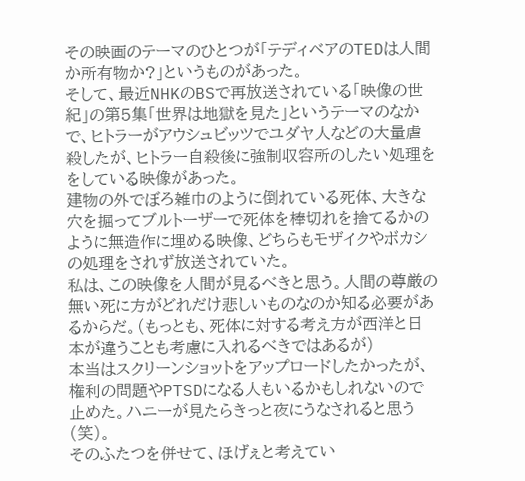その映画のテーマのひとつが「テディベアのTEDは人間か所有物か?」というものがあった。
そして、最近NHKのBSで再放送されている「映像の世紀」の第5集「世界は地獄を見た」というテーマのなかで、ヒトラーがアウシュビッツでユダヤ人などの大量虐殺したが、ヒトラー自殺後に強制収容所のしたい処理ををしている映像があった。
建物の外でぼろ雑巾のように倒れている死体、大きな穴を掘ってブルトーザーで死体を棒切れを捨てるかのように無造作に埋める映像、どちらもモザイクやボカシの処理をされず放送されていた。
私は、この映像を人間が見るべきと思う。人間の尊厳の無い死に方がどれだけ悲しいものなのか知る必要があるからだ。(もっとも、死体に対する考え方が西洋と日本が違うことも考慮に入れるべきではあるが)
本当はスクリーンショットをアップロードしたかったが、権利の問題やPTSDになる人もいるかもしれないので止めた。ハニーが見たらきっと夜にうなされると思う(笑)。
そのふたつを併せて、ほげぇと考えてい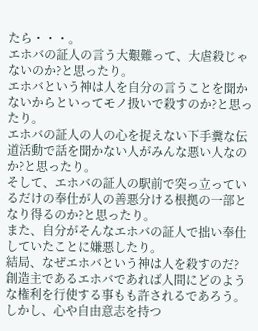たら・・・。
エホバの証人の言う大艱難って、大虐殺じゃないのか?と思ったり。
エホバという神は人を自分の言うことを聞かないからといってモノ扱いで殺すのか?と思ったり。
エホバの証人の人の心を捉えない下手糞な伝道活動で話を聞かない人がみんな悪い人なのか?と思ったり。
そして、エホバの証人の駅前で突っ立っているだけの奉仕が人の善悪分ける根拠の一部となり得るのか?と思ったり。
また、自分がそんなエホバの証人で拙い奉仕していたことに嫌悪したり。
結局、なぜエホバという神は人を殺すのだ?
創造主であるエホバであれば人間にどのような権利を行使する事もも許されるであろう。
しかし、心や自由意志を持つ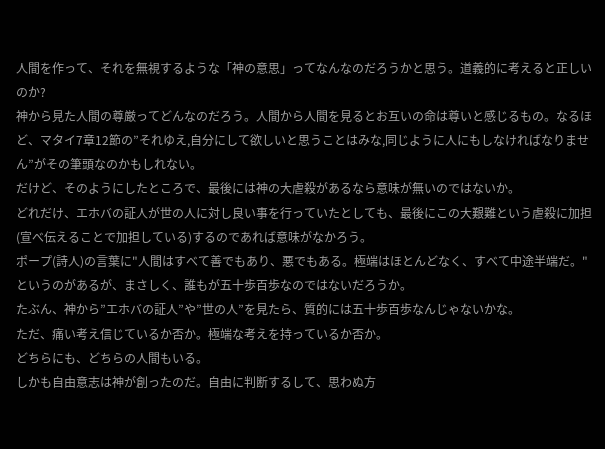人間を作って、それを無視するような「神の意思」ってなんなのだろうかと思う。道義的に考えると正しいのか?
神から見た人間の尊厳ってどんなのだろう。人間から人間を見るとお互いの命は尊いと感じるもの。なるほど、マタイ7章12節の”それゆえ,自分にして欲しいと思うことはみな,同じように人にもしなければなりません”がその筆頭なのかもしれない。
だけど、そのようにしたところで、最後には神の大虐殺があるなら意味が無いのではないか。
どれだけ、エホバの証人が世の人に対し良い事を行っていたとしても、最後にこの大艱難という虐殺に加担(宣べ伝えることで加担している)するのであれば意味がなかろう。
ポープ(詩人)の言葉に"人間はすべて善でもあり、悪でもある。極端はほとんどなく、すべて中途半端だ。"というのがあるが、まさしく、誰もが五十歩百歩なのではないだろうか。
たぶん、神から”エホバの証人”や”世の人”を見たら、質的には五十歩百歩なんじゃないかな。
ただ、痛い考え信じているか否か。極端な考えを持っているか否か。
どちらにも、どちらの人間もいる。
しかも自由意志は神が創ったのだ。自由に判断するして、思わぬ方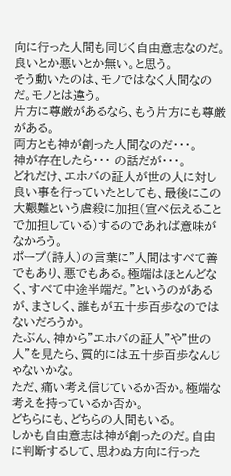向に行った人間も同じく自由意志なのだ。良いとか悪いとか無い。と思う。
そう動いたのは、モノではなく人間なのだ。モノとは違う。
片方に尊厳があるなら、もう片方にも尊厳がある。
両方とも神が創った人間なのだ・・・。
神が存在したら・・・ の話だが・・・。
どれだけ、エホバの証人が世の人に対し良い事を行っていたとしても、最後にこの大艱難という虐殺に加担(宣べ伝えることで加担している)するのであれば意味がなかろう。
ポープ(詩人)の言葉に"人間はすべて善でもあり、悪でもある。極端はほとんどなく、すべて中途半端だ。"というのがあるが、まさしく、誰もが五十歩百歩なのではないだろうか。
たぶん、神から”エホバの証人”や”世の人”を見たら、質的には五十歩百歩なんじゃないかな。
ただ、痛い考え信じているか否か。極端な考えを持っているか否か。
どちらにも、どちらの人間もいる。
しかも自由意志は神が創ったのだ。自由に判断するして、思わぬ方向に行った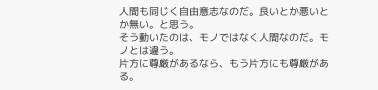人間も同じく自由意志なのだ。良いとか悪いとか無い。と思う。
そう動いたのは、モノではなく人間なのだ。モノとは違う。
片方に尊厳があるなら、もう片方にも尊厳がある。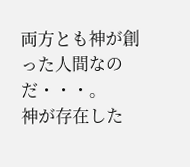両方とも神が創った人間なのだ・・・。
神が存在した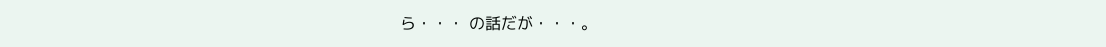ら・・・ の話だが・・・。